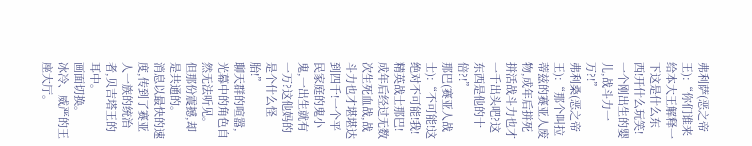弗利萨(恶之帝王):“你们谁来给本大王解释一下这是什么东西!开什么玩笑!一个刚出生的婴儿,战斗力一万?!”
弗利桑(恶之帝王):“那个叫拉蒂兹的赛亚人废物,成年后拼死拼活战斗力也才一千出头吧?这东西是他的十倍?!”
那巴(赛亚人战士):“不可能!这绝对不可能!我!精英战士那巴!成年后经过无数次生死血战,战斗力也才堪堪达到四千!一个平民家庭的鬼小鬼,一出生就有一万?这他妈的是个什么怪胎!”
聊天群的喧嚣,光幕中的角色自然无法听见。
但那份震撼,却是共通的。
消息以最快的速度,传到了赛亚人一族的统治者,贝吉塔王的耳中。
画面切换。
冰冷、威严的王座大厅。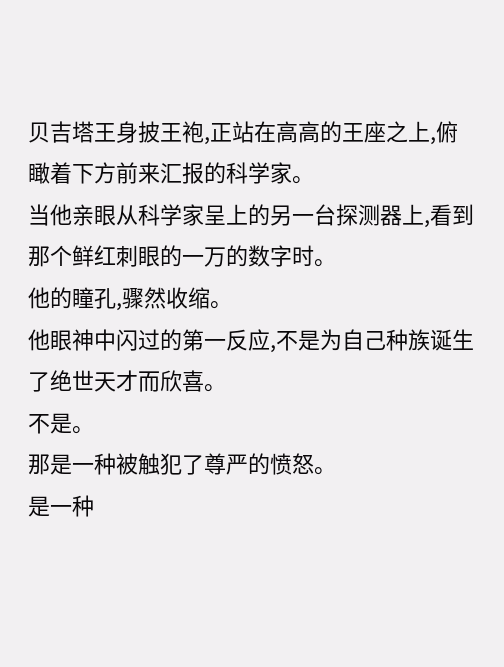贝吉塔王身披王袍,正站在高高的王座之上,俯瞰着下方前来汇报的科学家。
当他亲眼从科学家呈上的另一台探测器上,看到那个鲜红刺眼的一万的数字时。
他的瞳孔,骤然收缩。
他眼神中闪过的第一反应,不是为自己种族诞生了绝世天才而欣喜。
不是。
那是一种被触犯了尊严的愤怒。
是一种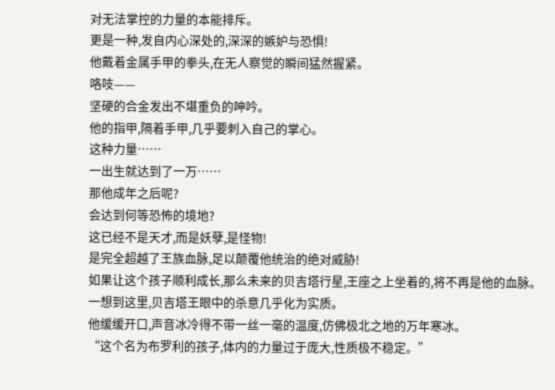对无法掌控的力量的本能排斥。
更是一种,发自内心深处的,深深的嫉妒与恐惧!
他戴着金属手甲的拳头,在无人察觉的瞬间猛然握紧。
咯吱——
坚硬的合金发出不堪重负的呻吟。
他的指甲,隔着手甲,几乎要刺入自己的掌心。
这种力量……
一出生就达到了一万……
那他成年之后呢?
会达到何等恐怖的境地?
这已经不是天才,而是妖孽,是怪物!
是完全超越了王族血脉,足以颠覆他统治的绝对威胁!
如果让这个孩子顺利成长,那么未来的贝吉塔行星,王座之上坐着的,将不再是他的血脉。
一想到这里,贝吉塔王眼中的杀意几乎化为实质。
他缓缓开口,声音冰冷得不带一丝一毫的温度,仿佛极北之地的万年寒冰。
“这个名为布罗利的孩子,体内的力量过于庞大,性质极不稳定。”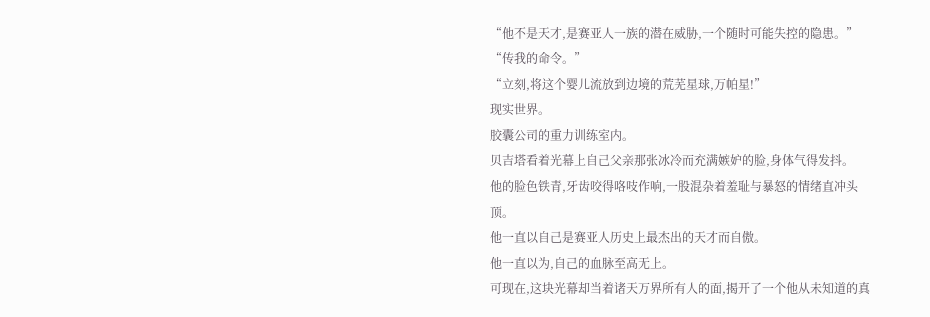“他不是天才,是赛亚人一族的潜在威胁,一个随时可能失控的隐患。”
“传我的命令。”
“立刻,将这个婴儿流放到边境的荒芜星球,万帕星!”
现实世界。
胶囊公司的重力训练室内。
贝吉塔看着光幕上自己父亲那张冰冷而充满嫉妒的脸,身体气得发抖。
他的脸色铁青,牙齿咬得咯吱作响,一股混杂着羞耻与暴怒的情绪直冲头顶。
他一直以自己是赛亚人历史上最杰出的天才而自傲。
他一直以为,自己的血脉至高无上。
可现在,这块光幕却当着诸天万界所有人的面,揭开了一个他从未知道的真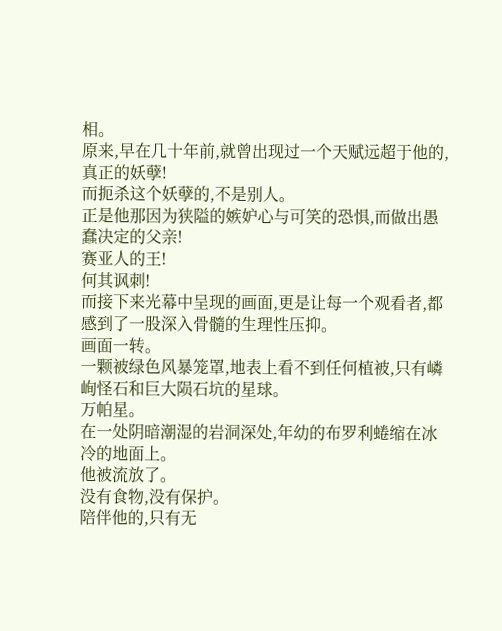相。
原来,早在几十年前,就曾出现过一个天赋远超于他的,真正的妖孽!
而扼杀这个妖孽的,不是别人。
正是他那因为狭隘的嫉妒心与可笑的恐惧,而做出愚蠢决定的父亲!
赛亚人的王!
何其讽刺!
而接下来光幕中呈现的画面,更是让每一个观看者,都感到了一股深入骨髓的生理性压抑。
画面一转。
一颗被绿色风暴笼罩,地表上看不到任何植被,只有嶙峋怪石和巨大陨石坑的星球。
万帕星。
在一处阴暗潮湿的岩洞深处,年幼的布罗利蜷缩在冰冷的地面上。
他被流放了。
没有食物,没有保护。
陪伴他的,只有无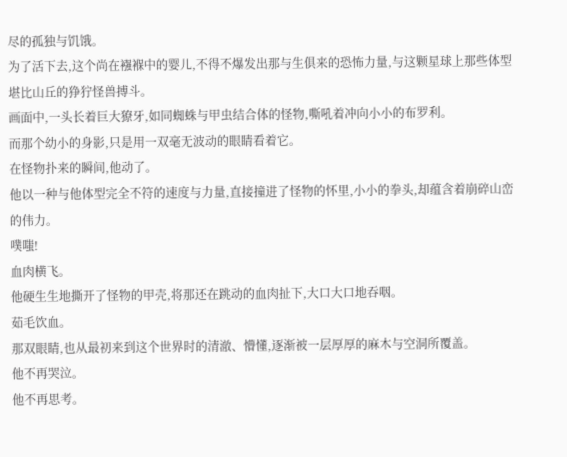尽的孤独与饥饿。
为了活下去,这个尚在襁褓中的婴儿,不得不爆发出那与生俱来的恐怖力量,与这颗星球上那些体型堪比山丘的狰狞怪兽搏斗。
画面中,一头长着巨大獠牙,如同蜘蛛与甲虫结合体的怪物,嘶吼着冲向小小的布罗利。
而那个幼小的身影,只是用一双毫无波动的眼睛看着它。
在怪物扑来的瞬间,他动了。
他以一种与他体型完全不符的速度与力量,直接撞进了怪物的怀里,小小的拳头,却蕴含着崩碎山峦的伟力。
噗嗤!
血肉横飞。
他硬生生地撕开了怪物的甲壳,将那还在跳动的血肉扯下,大口大口地吞咽。
茹毛饮血。
那双眼睛,也从最初来到这个世界时的清澈、懵懂,逐渐被一层厚厚的麻木与空洞所覆盖。
他不再哭泣。
他不再思考。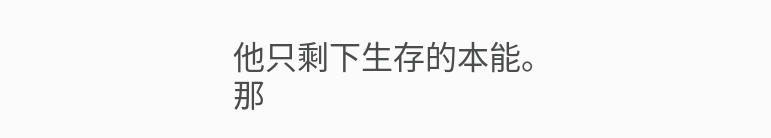他只剩下生存的本能。
那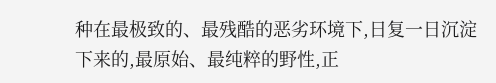种在最极致的、最残酷的恶劣环境下,日复一日沉淀下来的,最原始、最纯粹的野性,正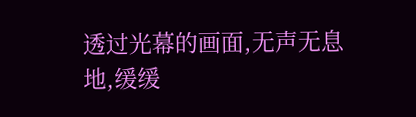透过光幕的画面,无声无息地,缓缓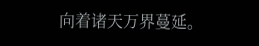向着诸天万界蔓延。